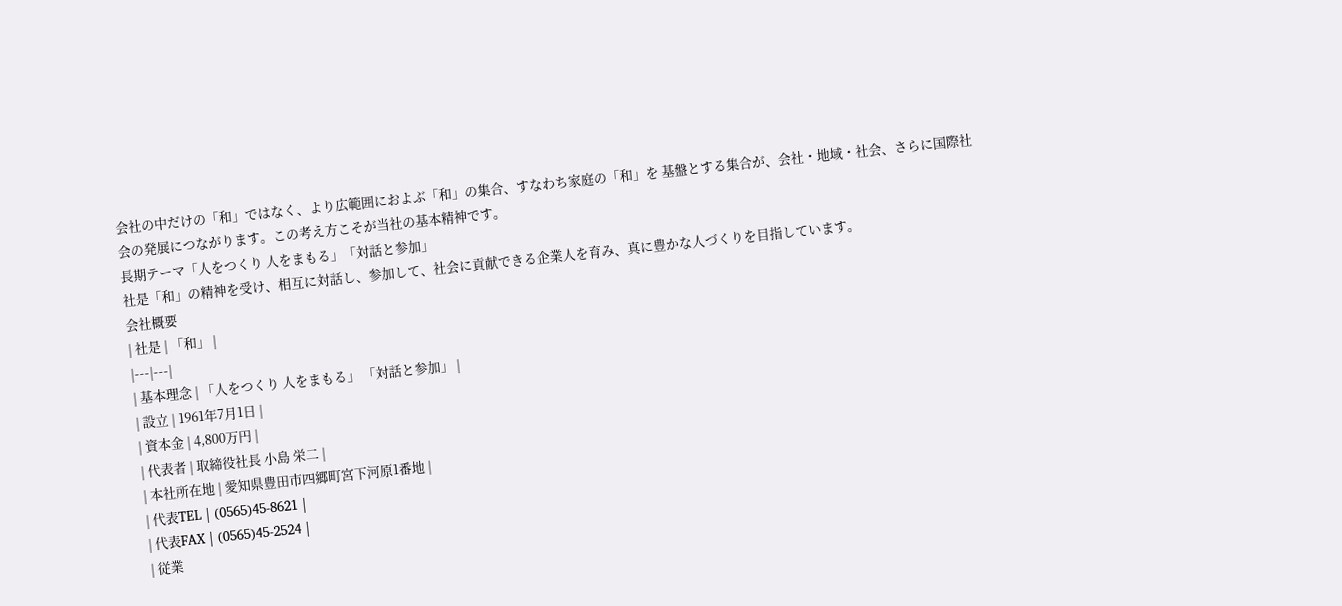会社の中だけの「和」ではなく、より広範囲におよぶ「和」の集合、すなわち家庭の「和」を 基盤とする集合が、会社・地域・社会、さらに国際社会の発展につながります。この考え方こそが当社の基本精神です。
長期テーマ「人をつくり 人をまもる」「対話と参加」
社是「和」の精神を受け、相互に対話し、参加して、社会に貢献できる企業人を育み、真に豊かな人づくりを目指しています。
会社概要
| 社是 | 「和」 |
|---|---|
| 基本理念 | 「人をつくり 人をまもる」 「対話と参加」 |
| 設立 | 1961年7月1日 |
| 資本金 | 4,800万円 |
| 代表者 | 取締役社長 小島 栄二 |
| 本社所在地 | 愛知県豊田市四郷町宮下河原1番地 |
| 代表TEL | (0565)45-8621 |
| 代表FAX | (0565)45-2524 |
| 従業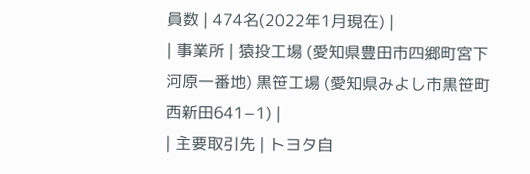員数 | 474名(2022年1月現在) |
| 事業所 | 猿投工場 (愛知県豊田市四郷町宮下河原一番地) 黒笹工場 (愛知県みよし市黒笹町西新田641−1) |
| 主要取引先 | トヨタ自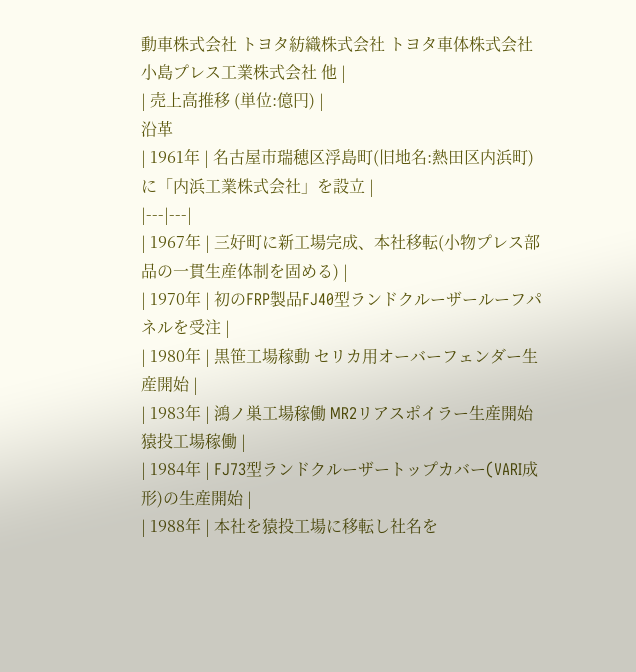動車株式会社 トヨタ紡織株式会社 トヨタ車体株式会社 小島プレス工業株式会社 他 |
| 売上高推移 (単位:億円) |
沿革
| 1961年 | 名古屋市瑞穂区浮島町(旧地名:熱田区内浜町)に「内浜工業株式会社」を設立 |
|---|---|
| 1967年 | 三好町に新工場完成、本社移転(小物プレス部品の一貫生産体制を固める) |
| 1970年 | 初のFRP製品FJ40型ランドクルーザールーフパネルを受注 |
| 1980年 | 黒笹工場稼動 セリカ用オーバーフェンダー生産開始 |
| 1983年 | 鴻ノ巣工場稼働 MR2リアスポイラー生産開始 猿投工場稼働 |
| 1984年 | FJ73型ランドクルーザートップカバー(VARI成形)の生産開始 |
| 1988年 | 本社を猿投工場に移転し社名を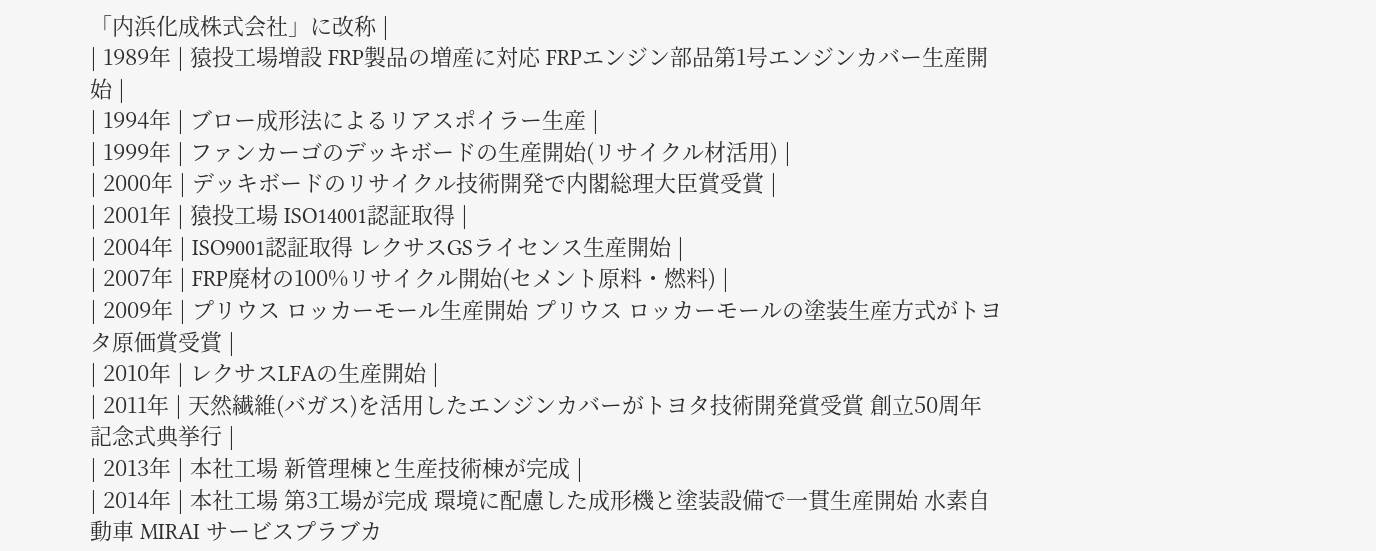「内浜化成株式会社」に改称 |
| 1989年 | 猿投工場増設 FRP製品の増産に対応 FRPエンジン部品第1号エンジンカバー生産開始 |
| 1994年 | ブロー成形法によるリアスポイラー生産 |
| 1999年 | ファンカーゴのデッキボードの生産開始(リサイクル材活用) |
| 2000年 | デッキボードのリサイクル技術開発で内閣総理大臣賞受賞 |
| 2001年 | 猿投工場 ISO14001認証取得 |
| 2004年 | ISO9001認証取得 レクサスGSライセンス生産開始 |
| 2007年 | FRP廃材の100%リサイクル開始(セメント原料・燃料) |
| 2009年 | プリウス ロッカーモール生産開始 プリウス ロッカーモールの塗装生産方式がトヨタ原価賞受賞 |
| 2010年 | レクサスLFAの生産開始 |
| 2011年 | 天然繊維(バガス)を活用したエンジンカバーがトヨタ技術開発賞受賞 創立50周年記念式典挙行 |
| 2013年 | 本社工場 新管理棟と生産技術棟が完成 |
| 2014年 | 本社工場 第3工場が完成 環境に配慮した成形機と塗装設備で一貫生産開始 水素自動車 MIRAI サービスプラブカ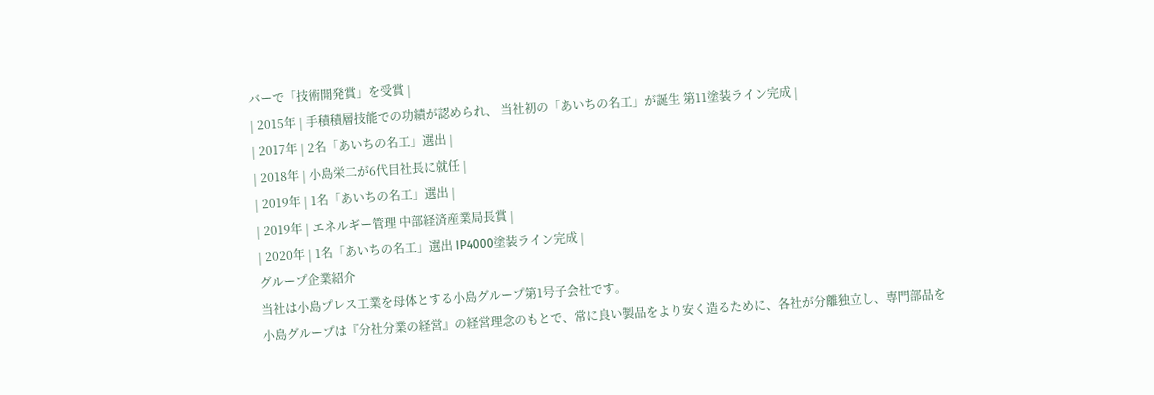バーで「技術開発賞」を受賞 |
| 2015年 | 手積積層技能での功績が認められ、 当社初の「あいちの名工」が誕生 第11塗装ライン完成 |
| 2017年 | 2名「あいちの名工」選出 |
| 2018年 | 小島栄二が6代目社長に就任 |
| 2019年 | 1名「あいちの名工」選出 |
| 2019年 | エネルギー管理 中部経済産業局長賞 |
| 2020年 | 1名「あいちの名工」選出 IP4000塗装ライン完成 |
グループ企業紹介
当社は小島プレス工業を母体とする小島グループ第1号子会社です。
小島グループは『分社分業の経営』の経営理念のもとで、常に良い製品をより安く造るために、各社が分離独立し、専門部品を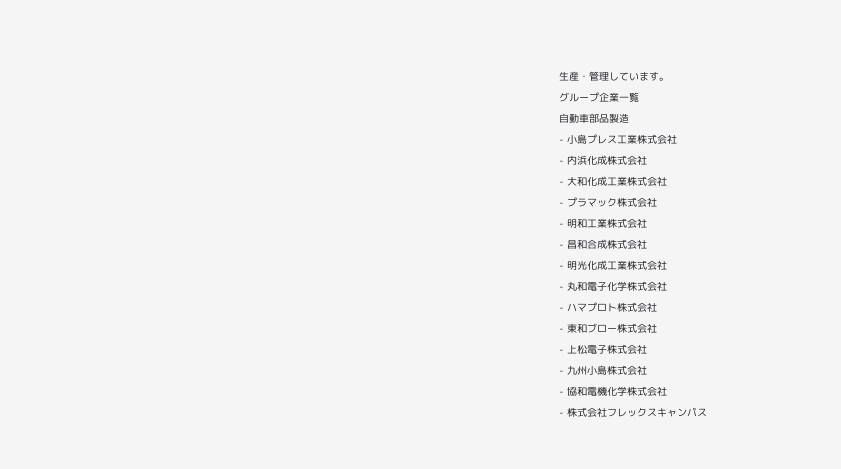生産・管理しています。
グループ企業一覧
自動車部品製造
- 小島プレス工業株式会社
- 内浜化成株式会社
- 大和化成工業株式会社
- プラマック株式会社
- 明和工業株式会社
- 昌和合成株式会社
- 明光化成工業株式会社
- 丸和電子化学株式会社
- ハマプロト株式会社
- 東和ブロー株式会社
- 上松電子株式会社
- 九州小島株式会社
- 協和電機化学株式会社
- 株式会社フレックスキャンパス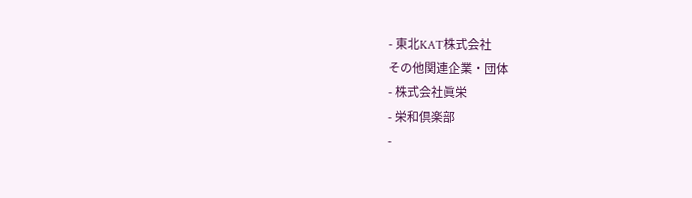- 東北KAT株式会社
その他関連企業・団体
- 株式会社眞栄
- 栄和倶楽部
-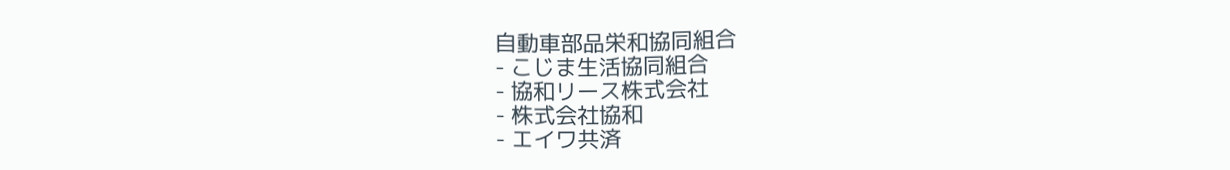自動車部品栄和協同組合
- こじま生活協同組合
- 協和リース株式会社
- 株式会社協和
- エイワ共済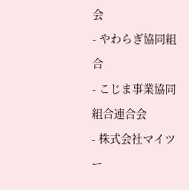会
- やわらぎ協同組合
- こじま事業協同組合連合会
- 株式会社マイツー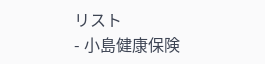リスト
- 小島健康保険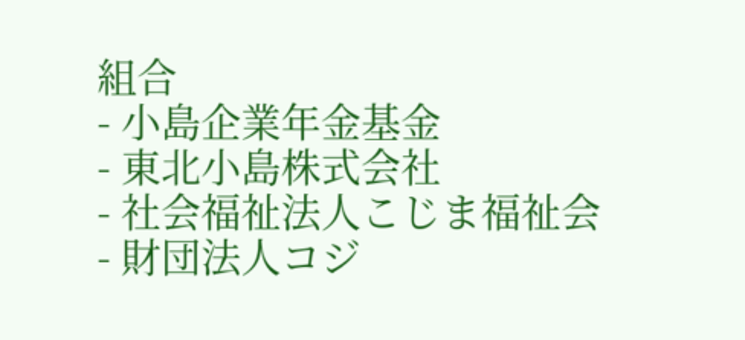組合
- 小島企業年金基金
- 東北小島株式会社
- 社会福祉法人こじま福祉会
- 財団法人コジ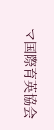マ国際育英協会